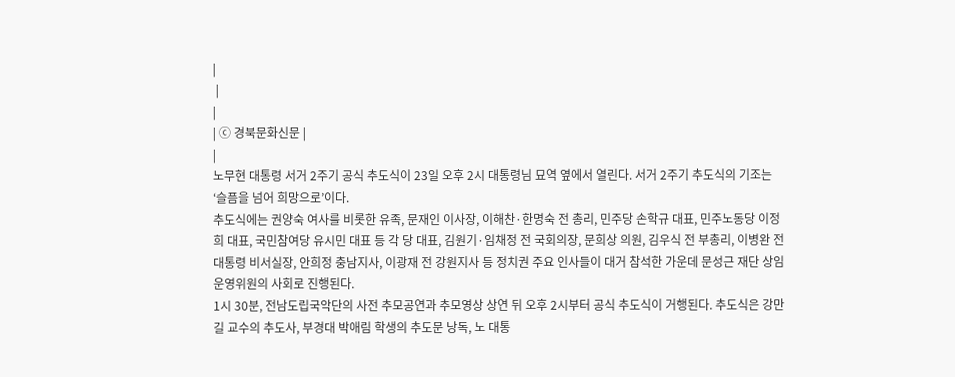|
 |
|
| ⓒ 경북문화신문 |
|
노무현 대통령 서거 2주기 공식 추도식이 23일 오후 2시 대통령님 묘역 옆에서 열린다. 서거 2주기 추도식의 기조는 ‘슬픔을 넘어 희망으로’이다.
추도식에는 권양숙 여사를 비롯한 유족, 문재인 이사장, 이해찬·한명숙 전 총리, 민주당 손학규 대표, 민주노동당 이정희 대표, 국민참여당 유시민 대표 등 각 당 대표, 김원기·임채정 전 국회의장, 문희상 의원, 김우식 전 부총리, 이병완 전 대통령 비서실장, 안희정 충남지사, 이광재 전 강원지사 등 정치권 주요 인사들이 대거 참석한 가운데 문성근 재단 상임운영위원의 사회로 진행된다.
1시 30분, 전남도립국악단의 사전 추모공연과 추모영상 상연 뒤 오후 2시부터 공식 추도식이 거행된다. 추도식은 강만길 교수의 추도사, 부경대 박애림 학생의 추도문 낭독, 노 대통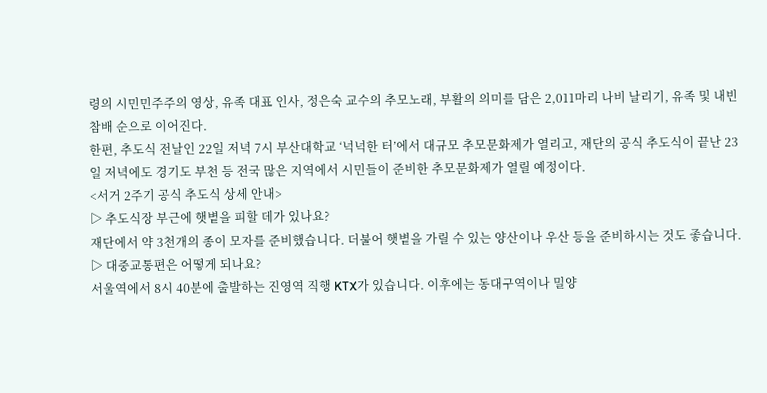령의 시민민주주의 영상, 유족 대표 인사, 정은숙 교수의 추모노래, 부활의 의미를 담은 2,011마리 나비 날리기, 유족 및 내빈 참배 순으로 이어진다.
한편, 추도식 전날인 22일 저녁 7시 부산대학교 ‘넉넉한 터’에서 대규모 추모문화제가 열리고, 재단의 공식 추도식이 끝난 23일 저녁에도 경기도 부천 등 전국 많은 지역에서 시민들이 준비한 추모문화제가 열릴 예정이다.
<서거 2주기 공식 추도식 상세 안내>
▷ 추도식장 부근에 햇볕을 피할 데가 있나요?
재단에서 약 3천개의 종이 모자를 준비했습니다. 더불어 햇볕을 가릴 수 있는 양산이나 우산 등을 준비하시는 것도 좋습니다.
▷ 대중교통편은 어떻게 되나요?
서울역에서 8시 40분에 출발하는 진영역 직행 KTX가 있습니다. 이후에는 동대구역이나 밀양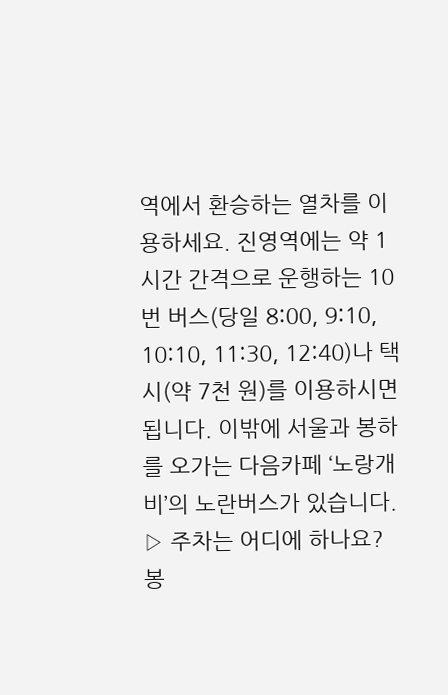역에서 환승하는 열차를 이용하세요. 진영역에는 약 1시간 간격으로 운행하는 10번 버스(당일 8:00, 9:10, 10:10, 11:30, 12:40)나 택시(약 7천 원)를 이용하시면 됩니다. 이밖에 서울과 봉하를 오가는 다음카페 ‘노랑개비’의 노란버스가 있습니다.
▷ 주차는 어디에 하나요?
봉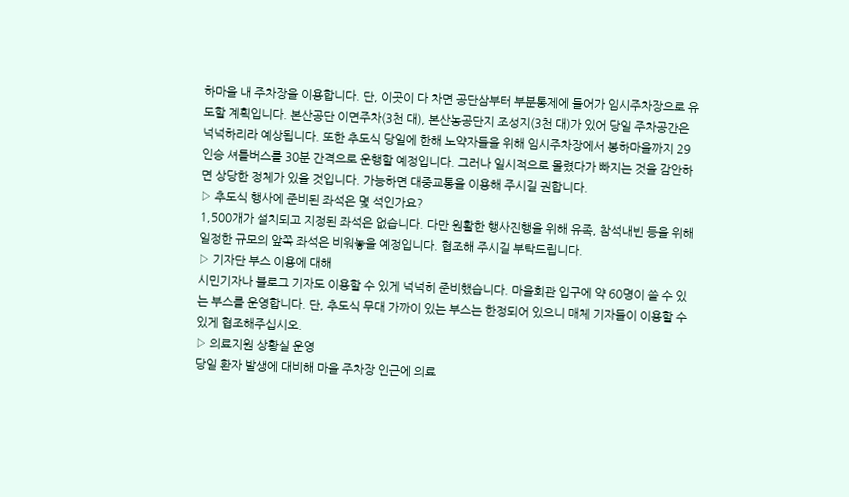하마을 내 주차장을 이용합니다. 단, 이곳이 다 차면 공단삼부터 부분통제에 들어가 임시주차장으로 유도할 계획입니다. 본산공단 이면주차(3천 대), 본산농공단지 조성지(3천 대)가 있어 당일 주차공간은 넉넉하리라 예상됩니다. 또한 추도식 당일에 한해 노약자들을 위해 임시주차장에서 봉하마을까지 29인승 셔틀버스를 30분 간격으로 운행할 예정입니다. 그러나 일시적으로 몰렸다가 빠지는 것을 감안하면 상당한 정체가 있을 것입니다. 가능하면 대중교통을 이용해 주시길 권합니다.
▷ 추도식 행사에 준비된 좌석은 몇 석인가요?
1,500개가 설치되고 지정된 좌석은 없습니다. 다만 원활한 행사진행을 위해 유족, 참석내빈 등을 위해 일정한 규모의 앞쪽 좌석은 비워놓을 예정입니다. 협조해 주시길 부탁드립니다.
▷ 기자단 부스 이용에 대해
시민기자나 블로그 기자도 이용할 수 있게 넉넉히 준비했습니다. 마을회관 입구에 약 60명이 쓸 수 있는 부스를 운영합니다. 단, 추도식 무대 가까이 있는 부스는 한정되어 있으니 매체 기자들이 이용할 수 있게 협조해주십시오.
▷ 의료지원 상황실 운영
당일 환자 발생에 대비해 마을 주차장 인근에 의료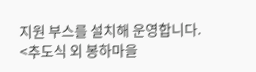지원 부스를 설치해 운영합니다.
<추도식 외 봉하마을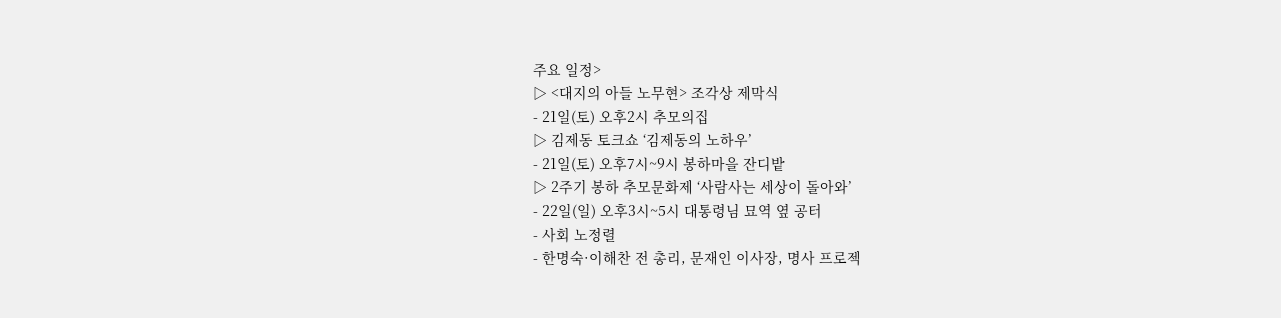주요 일정>
▷ <대지의 아들 노무현> 조각상 제막식
- 21일(토) 오후2시 추모의집
▷ 김제동 토크쇼 ‘김제동의 노하우’
- 21일(토) 오후7시~9시 봉하마을 잔디밭
▷ 2주기 봉하 추모문화제 ‘사람사는 세상이 돌아와’
- 22일(일) 오후3시~5시 대통령님 묘역 옆 공터
- 사회 노정렬
- 한명숙·이해찬 전 총리, 문재인 이사장, 명사 프로젝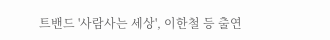트밴드 '사람사는 세상', 이한철 등 출연